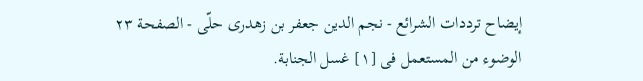إيضاح ترددات الشرائع - نجم الدين جعفر بن زهدرى حلّى - الصفحة ٢٣
الوضوء من المستعمل فى [١] غسل الجنابة.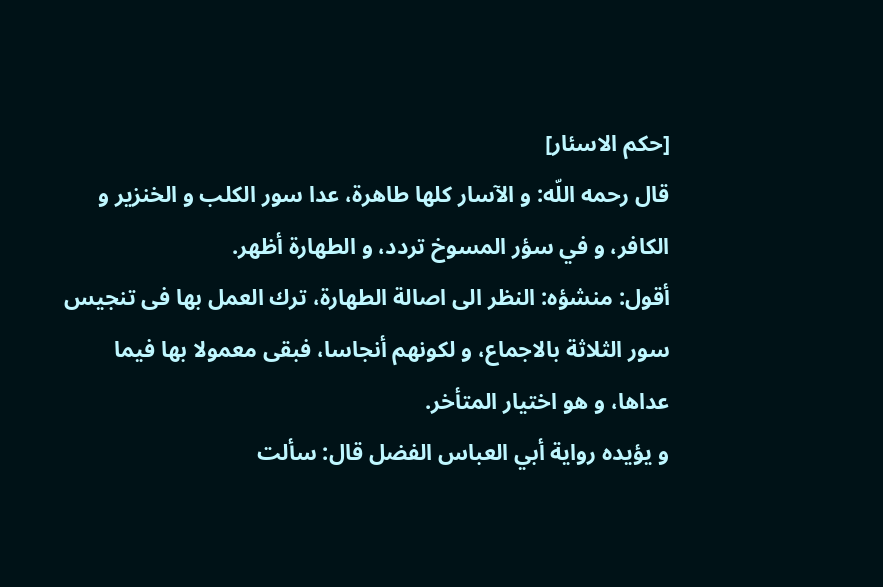[حكم الاسئار]
قال رحمه اللّه: و الآسار كلها طاهرة، عدا سور الكلب و الخنزير و الكافر، و في سؤر المسوخ تردد، و الطهارة أظهر.
أقول: منشؤه: النظر الى اصالة الطهارة، ترك العمل بها فى تنجيس سور الثلاثة بالاجماع، و لكونهم أنجاسا، فبقى معمولا بها فيما عداها، و هو اختيار المتأخر.
و يؤيده رواية أبي العباس الفضل قال: سألت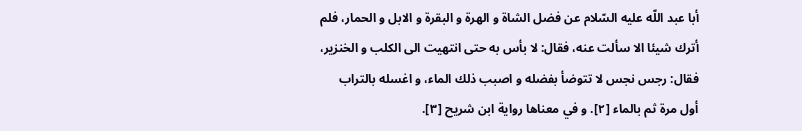أبا عبد اللّه عليه السّلام عن فضل الشاة و الهرة و البقرة و الابل و الحمار، فلم أترك شيئا الا سألت عنه، فقال: لا بأس به حتى انتهيت الى الكلب و الخنزير، فقال: رجس نجس لا تتوضأ بفضله و اصبب ذلك الماء، و اغسله بالتراب أول مرة ثم بالماء [٢]. و في معناها رواية ابن شريح [٣].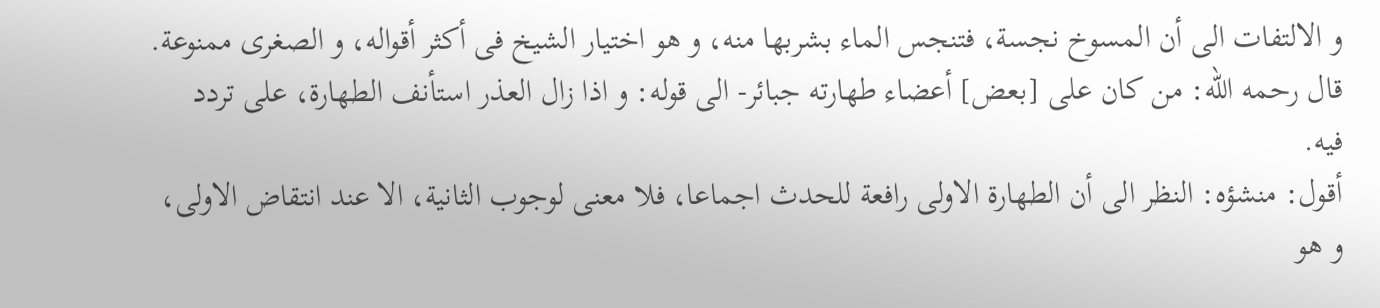و الالتفات الى أن المسوخ نجسة، فتنجس الماء بشربها منه، و هو اختيار الشيخ فى أكثر أقواله، و الصغرى ممنوعة.
قال رحمه اللّه: من كان على [بعض] أعضاء طهارته جبائر- الى قوله: و اذا زال العذر استأنف الطهارة، على تردد فيه.
أقول: منشؤه: النظر الى أن الطهارة الاولى رافعة للحدث اجماعا، فلا معنى لوجوب الثانية، الا عند انتقاض الاولى، و هو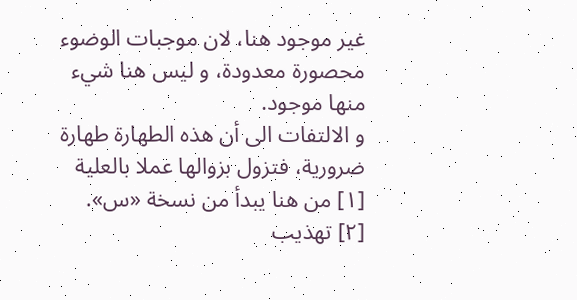غير موجود هنا، لان موجبات الوضوء محصورة معدودة، و ليس هنا شيء منها موجود.
و الالتفات الى أن هذه الطهارة طهارة ضرورية، فتزول بزوالها عملا بالعلية
[١] من هنا يبدأ من نسخة «س».
[٢] تهذيب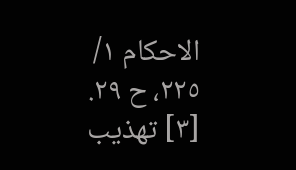الاحكام ١/ ٢٢٥، ح ٢٩.
[٣] تهذيب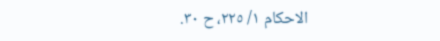الاحكام ١/ ٢٢٥، ح ٣٠.